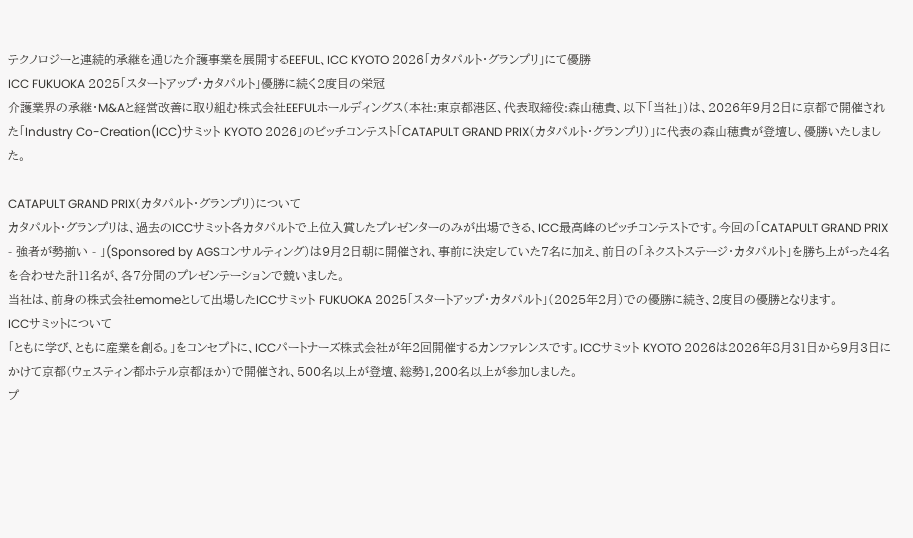テクノロジーと連続的承継を通じた介護事業を展開するEEFUL、ICC KYOTO 2026「カタパルト・グランプリ」にて優勝
ICC FUKUOKA 2025「スタートアップ・カタパルト」優勝に続く2度目の栄冠
介護業界の承継・M&Aと経営改善に取り組む株式会社EEFULホールディングス(本社:東京都港区、代表取締役:森山穂貴、以下「当社」)は、2026年9月2日に京都で開催された「Industry Co-Creation(ICC)サミット KYOTO 2026」のピッチコンテスト「CATAPULT GRAND PRIX(カタパルト・グランプリ)」に代表の森山穂貴が登壇し、優勝いたしました。

CATAPULT GRAND PRIX(カタパルト・グランプリ)について
カタパルト・グランプリは、過去のICCサミット各カタパルトで上位入賞したプレゼンターのみが出場できる、ICC最高峰のピッチコンテストです。今回の「CATAPULT GRAND PRIX - 強者が勢揃い - 」(Sponsored by AGSコンサルティング)は9月2日朝に開催され、事前に決定していた7名に加え、前日の「ネクストステージ・カタパルト」を勝ち上がった4名を合わせた計11名が、各7分間のプレゼンテーションで競いました。
当社は、前身の株式会社emomeとして出場したICCサミット FUKUOKA 2025「スタートアップ・カタパルト」(2025年2月)での優勝に続き、2度目の優勝となります。
ICCサミットについて
「ともに学び、ともに産業を創る。」をコンセプトに、ICCパートナーズ株式会社が年2回開催するカンファレンスです。ICCサミット KYOTO 2026は2026年8月31日から9月3日にかけて京都(ウェスティン都ホテル京都ほか)で開催され、500名以上が登壇、総勢1,200名以上が参加しました。
プ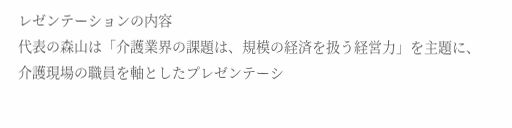レゼンテーションの内容
代表の森山は「介護業界の課題は、規模の経済を扱う経営力」を主題に、介護現場の職員を軸としたプレゼンテーシ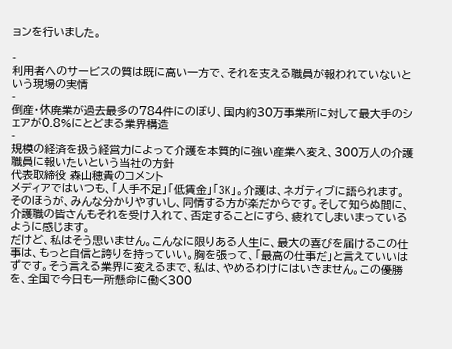ョンを行いました。

-
利用者へのサービスの質は既に高い一方で、それを支える職員が報われていないという現場の実情
-
倒産・休廃業が過去最多の784件にのぼり、国内約30万事業所に対して最大手のシェアが0.8%にとどまる業界構造
-
規模の経済を扱う経営力によって介護を本質的に強い産業へ変え、300万人の介護職員に報いたいという当社の方針
代表取締役 森山穂貴のコメント
メディアではいつも、「人手不足」「低賃金」「3K」。介護は、ネガティブに語られます。そのほうが、みんな分かりやすいし、同情する方が楽だからです。そして知らぬ間に、介護職の皆さんもそれを受け入れて、否定することにすら、疲れてしまいまっているように感じます。
だけど、私はそう思いません。こんなに限りある人生に、最大の喜びを届けるこの仕事は、もっと自信と誇りを持っていい。胸を張って、「最高の仕事だ」と言えていいはずです。そう言える業界に変えるまで、私は、やめるわけにはいきません。この優勝を、全国で今日も一所懸命に働く300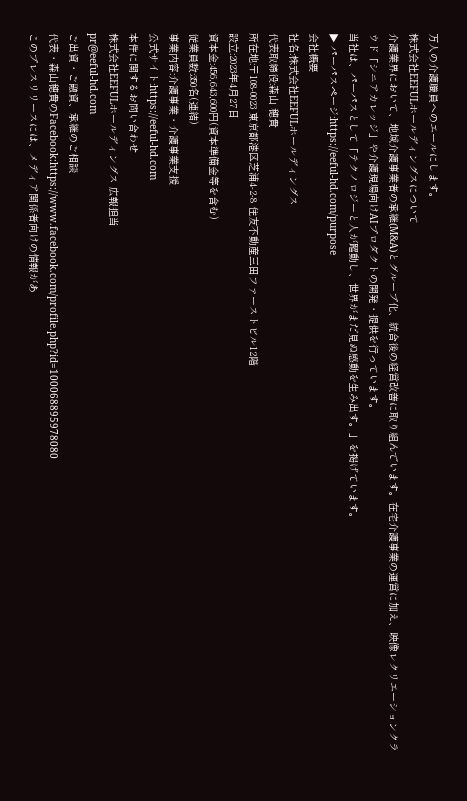万人の介護職員へのエールにします。
株式会社EEFULホールディングスについて
介護業界において、地域介護事業者の承継(M&A)とグループ化、統合後の経営改善に取り組んでいます。在宅介護事業の運営に加え、映像レクリエーションクラウド「シニアカレッジ」や介護現場向けAIプロダクトの開発・提供を行っています。
当社は、パーパスとして「テクノロジーと人が躍動し、世界がまだ見ぬ感動を生み出す。」を掲げています。
▶ パーパスページ:https://eeful-hd.com/purpose
会社概要
社名:株式会社EEFULホールディングス
代表取締役:森山 穂貴
所在地:〒108-0023 東京都港区芝浦4-2-8 住友不動産三田ファーストビル12階
設立:2023年4月27日
資本金:456,643,600円(資本準備金等を含む)
従業員数:350名(連結)
事業内容:介護事業・介護事業支援
公式サイト:https://eeful-hd.com
本件に関するお問い合わせ
株式会社EEFULホールディングス 広報担当
pr@eeful-hd.com
ご出資・ご融資、承継のご相談
代表・森山穂貴のFacebook:https://www.facebook.com/profile.php?id=100068895978080
このプレスリリースには、メディア関係者向けの情報があ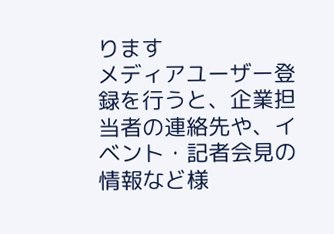ります
メディアユーザー登録を行うと、企業担当者の連絡先や、イベント・記者会見の情報など様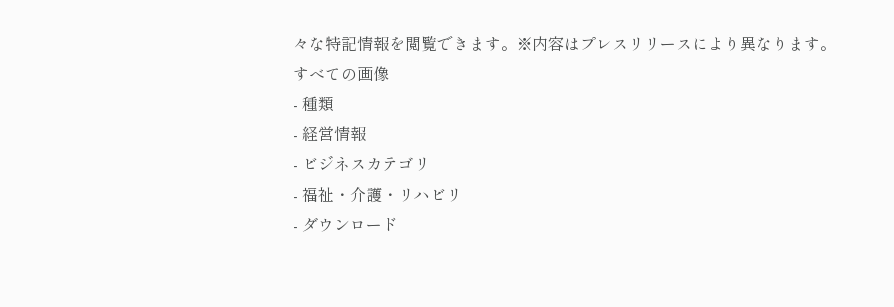々な特記情報を閲覧できます。※内容はプレスリリースにより異なります。
すべての画像
- 種類
- 経営情報
- ビジネスカテゴリ
- 福祉・介護・リハビリ
- ダウンロード